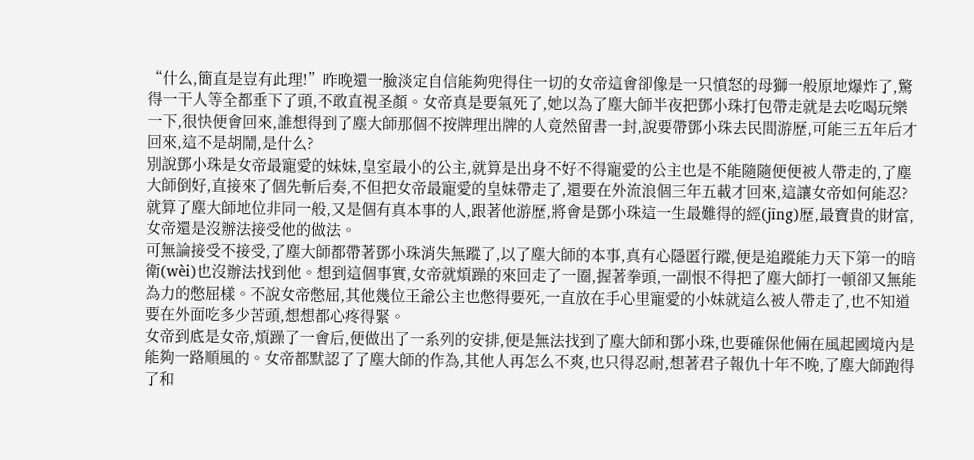“什么,簡直是豈有此理!”昨晚還一臉淡定自信能夠兜得住一切的女帝這會卻像是一只憤怒的母獅一般原地爆炸了,驚得一干人等全都垂下了頭,不敢直視圣顏。女帝真是要氣死了,她以為了塵大師半夜把鄧小珠打包帶走就是去吃喝玩樂一下,很快便會回來,誰想得到了塵大師那個不按牌理出牌的人竟然留書一封,說要帶鄧小珠去民間游歷,可能三五年后才回來,這不是胡鬧,是什么?
別說鄧小珠是女帝最寵愛的妹妹,皇室最小的公主,就算是出身不好不得寵愛的公主也是不能隨隨便便被人帶走的,了塵大師倒好,直接來了個先斬后奏,不但把女帝最寵愛的皇妹帶走了,還要在外流浪個三年五載才回來,這讓女帝如何能忍?就算了塵大師地位非同一般,又是個有真本事的人,跟著他游歷,將會是鄧小珠這一生最難得的經(jīng)歷,最寶貴的財富,女帝還是沒辦法接受他的做法。
可無論接受不接受,了塵大師都帶著鄧小珠消失無蹤了,以了塵大師的本事,真有心隱匿行蹤,便是追蹤能力天下第一的暗衛(wèi)也沒辦法找到他。想到這個事實,女帝就煩躁的來回走了一圈,握著拳頭,一副恨不得把了塵大師打一頓卻又無能為力的憋屈樣。不說女帝憋屈,其他幾位王爺公主也憋得要死,一直放在手心里寵愛的小妹就這么被人帶走了,也不知道要在外面吃多少苦頭,想想都心疼得緊。
女帝到底是女帝,煩躁了一會后,便做出了一系列的安排,便是無法找到了塵大師和鄧小珠,也要確保他倆在風起國境內是能夠一路順風的。女帝都默認了了塵大師的作為,其他人再怎么不爽,也只得忍耐,想著君子報仇十年不晚,了塵大師跑得了和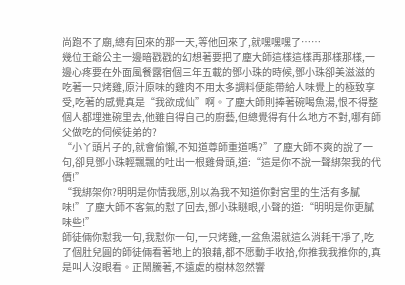尚跑不了廟,總有回來的那一天,等他回來了,就嘿嘿嘿了……
幾位王爺公主一邊暗戳戳的幻想著要把了塵大師這樣這樣再那樣那樣,一邊心疼要在外面風餐露宿個三年五載的鄧小珠的時候,鄧小珠卻美滋滋的吃著一只烤雞,原汁原味的雞肉不用太多調料便能帶給人味覺上的極致享受,吃著的感覺真是“我欲成仙”啊。了塵大師則捧著碗喝魚湯,恨不得整個人都埋進碗里去,他雖自得自己的廚藝,但總覺得有什么地方不對,哪有師父做吃的伺候徒弟的?
“小丫頭片子的,就會偷懶,不知道尊師重道嗎?”了塵大師不爽的說了一句,卻見鄧小珠輕飄飄的吐出一根雞骨頭,道:“這是你不說一聲綁架我的代價!”
“我綁架你?明明是你情我愿,別以為我不知道你對宮里的生活有多膩味!”了塵大師不客氣的懟了回去,鄧小珠瞇眼,小聲的道:“明明是你更膩味些!”
師徒倆你懟我一句,我懟你一句,一只烤雞,一盆魚湯就這么消耗干凈了,吃了個肚兒圓的師徒倆看著地上的狼藉,都不愿動手收拾,你推我我推你的,真是叫人沒眼看。正鬧騰著,不遠處的樹林忽然響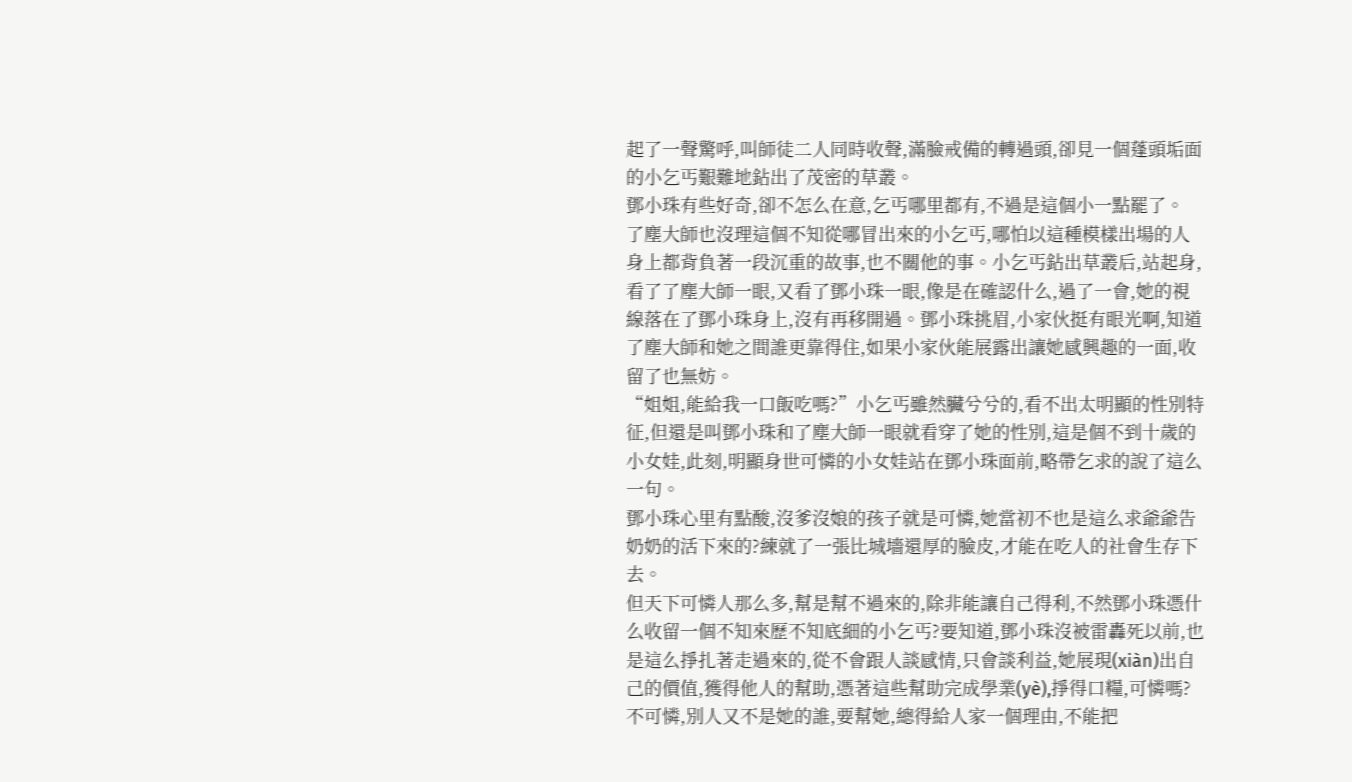起了一聲驚呼,叫師徒二人同時收聲,滿臉戒備的轉過頭,卻見一個蓬頭垢面的小乞丐艱難地鉆出了茂密的草叢。
鄧小珠有些好奇,卻不怎么在意,乞丐哪里都有,不過是這個小一點罷了。
了塵大師也沒理這個不知從哪冒出來的小乞丐,哪怕以這種模樣出場的人身上都背負著一段沉重的故事,也不關他的事。小乞丐鉆出草叢后,站起身,看了了塵大師一眼,又看了鄧小珠一眼,像是在確認什么,過了一會,她的視線落在了鄧小珠身上,沒有再移開過。鄧小珠挑眉,小家伙挺有眼光啊,知道了塵大師和她之間誰更靠得住,如果小家伙能展露出讓她感興趣的一面,收留了也無妨。
“姐姐,能給我一口飯吃嗎?”小乞丐雖然臟兮兮的,看不出太明顯的性別特征,但還是叫鄧小珠和了塵大師一眼就看穿了她的性別,這是個不到十歲的小女娃,此刻,明顯身世可憐的小女娃站在鄧小珠面前,略帶乞求的說了這么一句。
鄧小珠心里有點酸,沒爹沒娘的孩子就是可憐,她當初不也是這么求爺爺告奶奶的活下來的?練就了一張比城墻還厚的臉皮,才能在吃人的社會生存下去。
但天下可憐人那么多,幫是幫不過來的,除非能讓自己得利,不然鄧小珠憑什么收留一個不知來歷不知底細的小乞丐?要知道,鄧小珠沒被雷轟死以前,也是這么掙扎著走過來的,從不會跟人談感情,只會談利益,她展現(xiàn)出自己的價值,獲得他人的幫助,憑著這些幫助完成學業(yè),掙得口糧,可憐嗎?不可憐,別人又不是她的誰,要幫她,總得給人家一個理由,不能把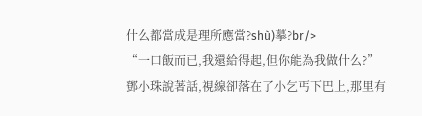什么都當成是理所應當?shù)摹?br/>
“一口飯而已,我還給得起,但你能為我做什么?”鄧小珠說著話,視線卻落在了小乞丐下巴上,那里有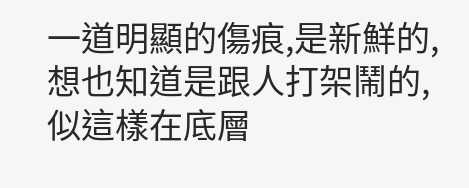一道明顯的傷痕,是新鮮的,想也知道是跟人打架鬧的,似這樣在底層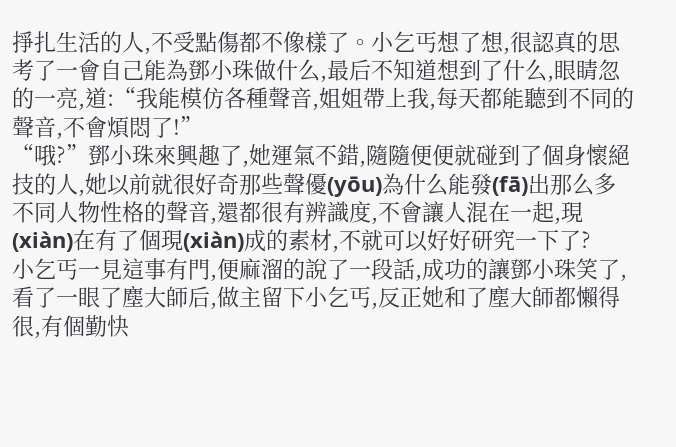掙扎生活的人,不受點傷都不像樣了。小乞丐想了想,很認真的思考了一會自己能為鄧小珠做什么,最后不知道想到了什么,眼睛忽的一亮,道:“我能模仿各種聲音,姐姐帶上我,每天都能聽到不同的聲音,不會煩悶了!”
“哦?”鄧小珠來興趣了,她運氣不錯,隨隨便便就碰到了個身懷絕技的人,她以前就很好奇那些聲優(yōu)為什么能發(fā)出那么多不同人物性格的聲音,還都很有辨識度,不會讓人混在一起,現(xiàn)在有了個現(xiàn)成的素材,不就可以好好研究一下了?
小乞丐一見這事有門,便麻溜的說了一段話,成功的讓鄧小珠笑了,看了一眼了塵大師后,做主留下小乞丐,反正她和了塵大師都懶得很,有個勤快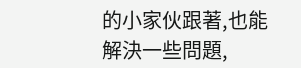的小家伙跟著,也能解決一些問題,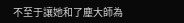不至于讓她和了塵大師為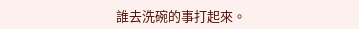誰去洗碗的事打起來。